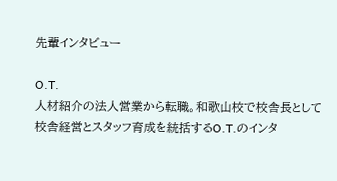先輩インタビュー

O.T.
人材紹介の法人営業から転職。和歌山校で校舎長として校舎経営とスタッフ育成を統括するO.T.のインタ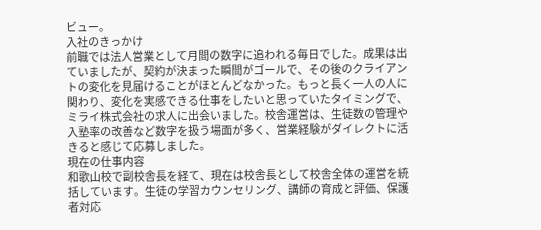ビュー。
入社のきっかけ
前職では法人営業として月間の数字に追われる毎日でした。成果は出ていましたが、契約が決まった瞬間がゴールで、その後のクライアントの変化を見届けることがほとんどなかった。もっと長く一人の人に関わり、変化を実感できる仕事をしたいと思っていたタイミングで、ミライ株式会社の求人に出会いました。校舎運営は、生徒数の管理や入塾率の改善など数字を扱う場面が多く、営業経験がダイレクトに活きると感じて応募しました。
現在の仕事内容
和歌山校で副校舎長を経て、現在は校舎長として校舎全体の運営を統括しています。生徒の学習カウンセリング、講師の育成と評価、保護者対応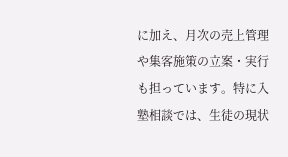に加え、月次の売上管理や集客施策の立案・実行も担っています。特に入塾相談では、生徒の現状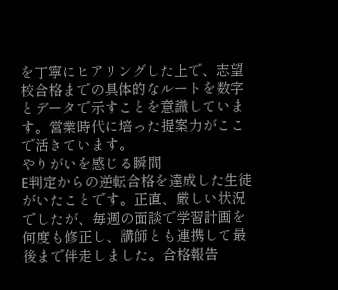を丁寧にヒアリングした上で、志望校合格までの具体的なルートを数字とデータで示すことを意識しています。営業時代に培った提案力がここで活きています。
やりがいを感じる瞬間
E判定からの逆転合格を達成した生徒がいたことです。正直、厳しい状況でしたが、毎週の面談で学習計画を何度も修正し、講師とも連携して最後まで伴走しました。合格報告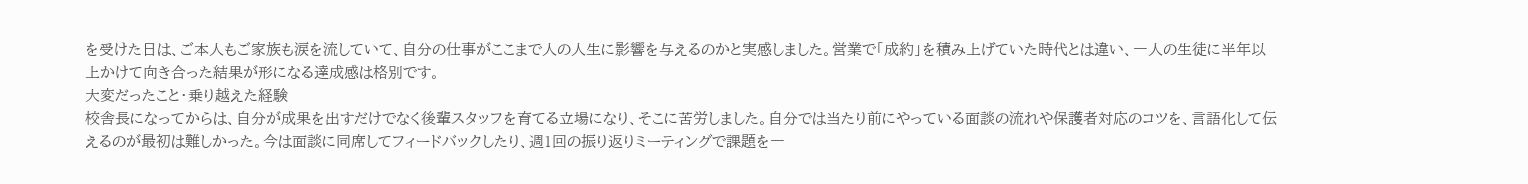を受けた日は、ご本人もご家族も涙を流していて、自分の仕事がここまで人の人生に影響を与えるのかと実感しました。営業で「成約」を積み上げていた時代とは違い、一人の生徒に半年以上かけて向き合った結果が形になる達成感は格別です。
大変だったこと・乗り越えた経験
校舎長になってからは、自分が成果を出すだけでなく後輩スタッフを育てる立場になり、そこに苦労しました。自分では当たり前にやっている面談の流れや保護者対応のコツを、言語化して伝えるのが最初は難しかった。今は面談に同席してフィードバックしたり、週1回の振り返りミーティングで課題を一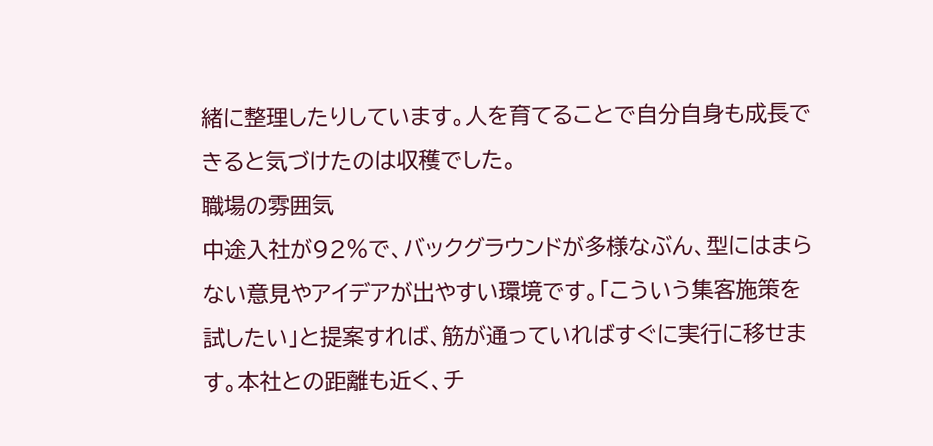緒に整理したりしています。人を育てることで自分自身も成長できると気づけたのは収穫でした。
職場の雰囲気
中途入社が92%で、バックグラウンドが多様なぶん、型にはまらない意見やアイデアが出やすい環境です。「こういう集客施策を試したい」と提案すれば、筋が通っていればすぐに実行に移せます。本社との距離も近く、チ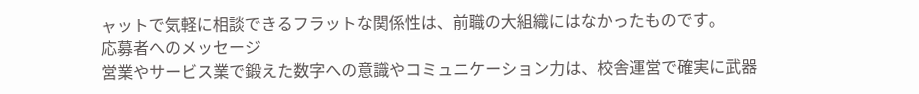ャットで気軽に相談できるフラットな関係性は、前職の大組織にはなかったものです。
応募者へのメッセージ
営業やサービス業で鍛えた数字への意識やコミュニケーション力は、校舎運営で確実に武器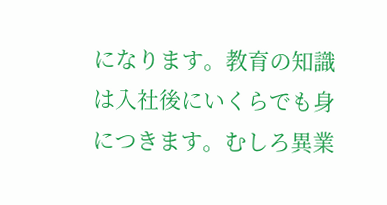になります。教育の知識は入社後にいくらでも身につきます。むしろ異業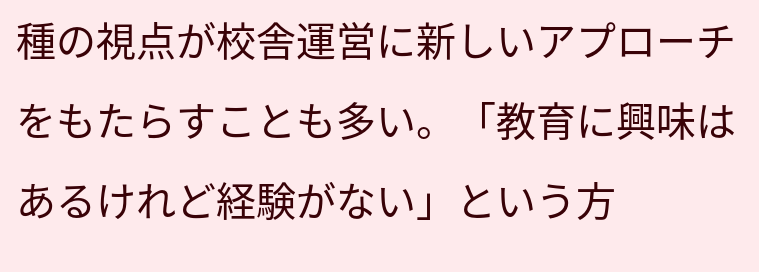種の視点が校舎運営に新しいアプローチをもたらすことも多い。「教育に興味はあるけれど経験がない」という方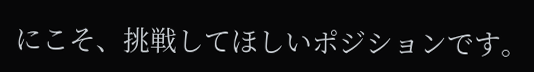にこそ、挑戦してほしいポジションです。